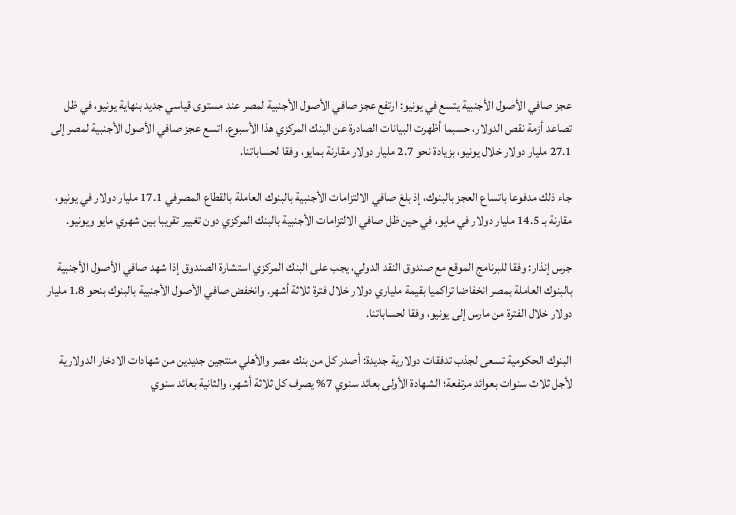عجز صافي الأصول الأجنبية يتسع في يونيو: ارتفع عجز صافي الأصول الأجنبية لمصر عند مستوى قياسي جديد بنهاية يونيو، في ظل تصاعد أزمة نقص الدولار، حسبما أظهرت البيانات الصادرة عن البنك المركزي هذا الأسبوع. اتسع عجز صافي الأصول الأجنبية لمصر إلى 27.1 مليار دولار خلال يونيو، بزيادة نحو 2.7 مليار دولار مقارنة بمايو، وفقا لحساباتنا.

جاء ذلك مدفوعا باتساع العجز بالبنوك، إذ بلغ صافي الالتزامات الأجنبية بالبنوك العاملة بالقطاع المصرفي 17.1 مليار دولار في يونيو، مقارنة بـ 14.5 مليار دولار في مايو، في حين ظل صافي الالتزامات الأجنبية بالبنك المركزي دون تغيير تقريبا بين شهري مايو ويونيو.

جرس إنذار: وفقا للبرنامج الموقع مع صندوق النقد الدولي، يجب على البنك المركزي استشارة الصندوق إذا شهد صافي الأصول الأجنبية بالبنوك العاملة بمصر انخفاضا تراكميا بقيمة ملياري دولار خلال فترة ثلاثة أشهر. وانخفض صافي الأصول الأجنبية بالبنوك بنحو 1.8 مليار دولار خلال الفترة من مارس إلى يونيو، وفقا لحساباتنا.

البنوك الحكومية تسعى لجذب تدفقات دولارية جديدة: أصدر كل من بنك مصر والأهلي منتجين جديدين من شهادات الادخار الدولارية لأجل ثلاث سنوات بعوائد مرتفعة؛ الشهادة الأولى بعائد سنوي 7% يصرف كل ثلاثة أشهر، والثانية بعائد سنوي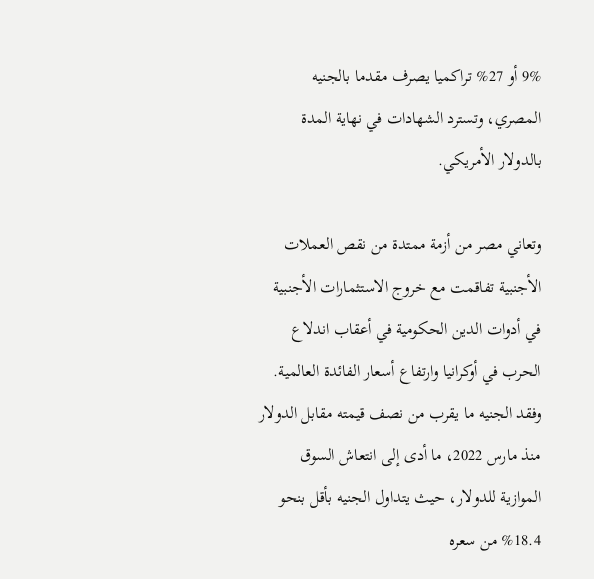9% أو 27% تراكميا يصرف مقدما بالجنيه المصري، وتسترد الشهادات في نهاية المدة بالدولار الأمريكي.

وتعاني مصر من أزمة ممتدة من نقص العملات الأجنبية تفاقمت مع خروج الاستثمارات الأجنبية في أدوات الدين الحكومية في أعقاب اندلاع الحرب في أوكرانيا وارتفاع أسعار الفائدة العالمية. وفقد الجنيه ما يقرب من نصف قيمته مقابل الدولار منذ مارس 2022، ما أدى إلى انتعاش السوق الموازية للدولار، حيث يتداول الجنيه بأقل بنحو 18.4% من سعره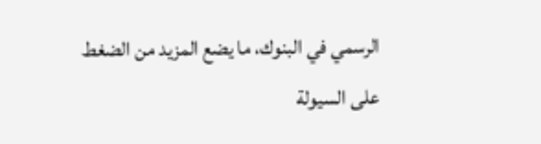الرسمي في البنوك، ما يضع المزيد من الضغط على السيولة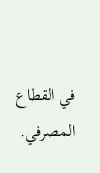في القطاع المصرفي.